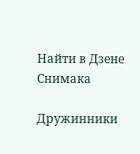Найти в Дзене
Снимака

Дружинники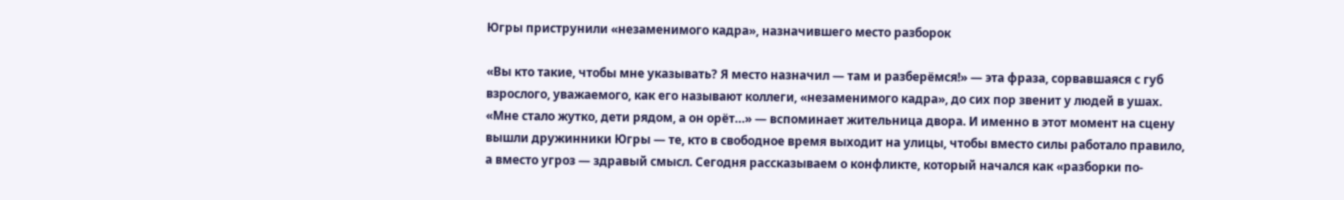Югры приструнили «незаменимого кадра», назначившего место разборок

«Вы кто такие, чтобы мне указывать? Я место назначил — там и разберёмся!» — эта фраза, сорвавшаяся с губ взрослого, уважаемого, как его называют коллеги, «незаменимого кадра», до сих пор звенит у людей в ушах. «Мне стало жутко, дети рядом, а он орёт…» — вспоминает жительница двора. И именно в этот момент на сцену вышли дружинники Югры — те, кто в свободное время выходит на улицы, чтобы вместо силы работало правило, а вместо угроз — здравый смысл. Сегодня рассказываем о конфликте, который начался как «разборки по-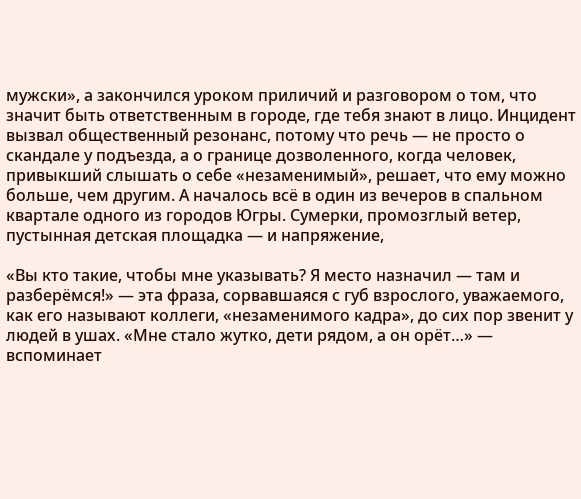мужски», а закончился уроком приличий и разговором о том, что значит быть ответственным в городе, где тебя знают в лицо. Инцидент вызвал общественный резонанс, потому что речь — не просто о скандале у подъезда, а о границе дозволенного, когда человек, привыкший слышать о себе «незаменимый», решает, что ему можно больше, чем другим. А началось всё в один из вечеров в спальном квартале одного из городов Югры. Сумерки, промозглый ветер, пустынная детская площадка — и напряжение,

«Вы кто такие, чтобы мне указывать? Я место назначил — там и разберёмся!» — эта фраза, сорвавшаяся с губ взрослого, уважаемого, как его называют коллеги, «незаменимого кадра», до сих пор звенит у людей в ушах. «Мне стало жутко, дети рядом, а он орёт…» — вспоминает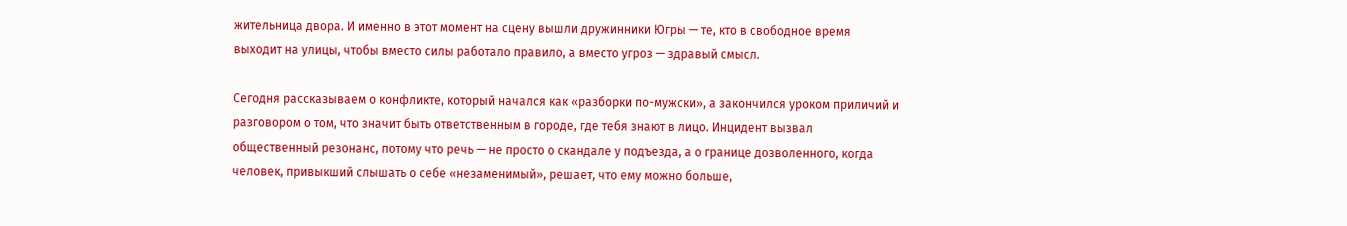жительница двора. И именно в этот момент на сцену вышли дружинники Югры — те, кто в свободное время выходит на улицы, чтобы вместо силы работало правило, а вместо угроз — здравый смысл.

Сегодня рассказываем о конфликте, который начался как «разборки по-мужски», а закончился уроком приличий и разговором о том, что значит быть ответственным в городе, где тебя знают в лицо. Инцидент вызвал общественный резонанс, потому что речь — не просто о скандале у подъезда, а о границе дозволенного, когда человек, привыкший слышать о себе «незаменимый», решает, что ему можно больше,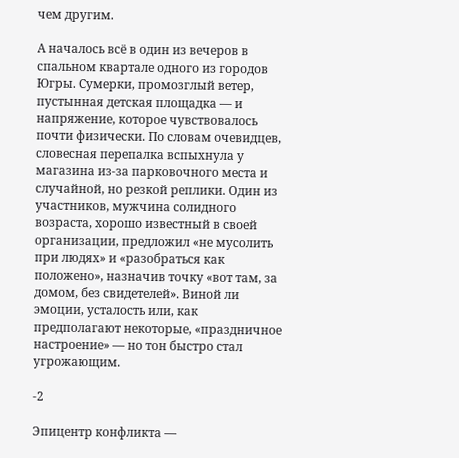чем другим.

А началось всё в один из вечеров в спальном квартале одного из городов Югры. Сумерки, промозглый ветер, пустынная детская площадка — и напряжение, которое чувствовалось почти физически. По словам очевидцев, словесная перепалка вспыхнула у магазина из‑за парковочного места и случайной, но резкой реплики. Один из участников, мужчина солидного возраста, хорошо известный в своей организации, предложил «не мусолить при людях» и «разобраться как положено», назначив точку «вот там, за домом, без свидетелей». Виной ли эмоции, усталость или, как предполагают некоторые, «праздничное настроение» — но тон быстро стал угрожающим.

-2

Эпицентр конфликта —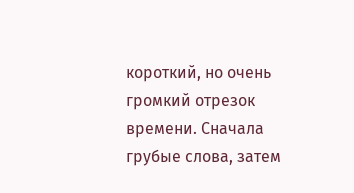короткий, но очень громкий отрезок времени. Сначала грубые слова, затем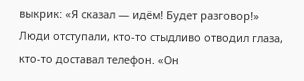выкрик: «Я сказал — идём! Будет разговор!» Люди отступали, кто‑то стыдливо отводил глаза, кто‑то доставал телефон. «Он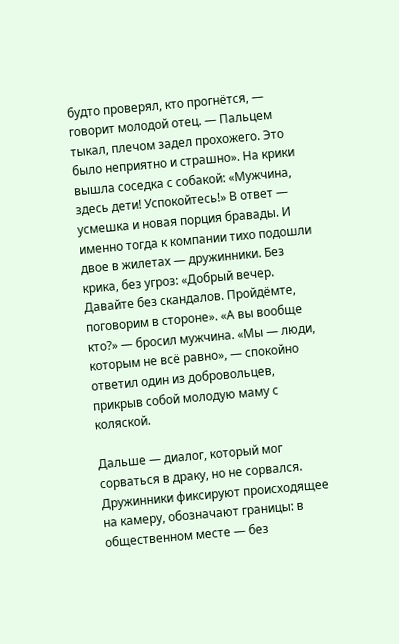будто проверял, кто прогнётся, — говорит молодой отец. — Пальцем тыкал, плечом задел прохожего. Это было неприятно и страшно». На крики вышла соседка с собакой: «Мужчина, здесь дети! Успокойтесь!» В ответ — усмешка и новая порция бравады. И именно тогда к компании тихо подошли двое в жилетах — дружинники. Без крика, без угроз: «Добрый вечер. Давайте без скандалов. Пройдёмте, поговорим в стороне». «А вы вообще кто?» — бросил мужчина. «Мы — люди, которым не всё равно», — спокойно ответил один из добровольцев, прикрыв собой молодую маму с коляской.

Дальше — диалог, который мог сорваться в драку, но не сорвался. Дружинники фиксируют происходящее на камеру, обозначают границы: в общественном месте — без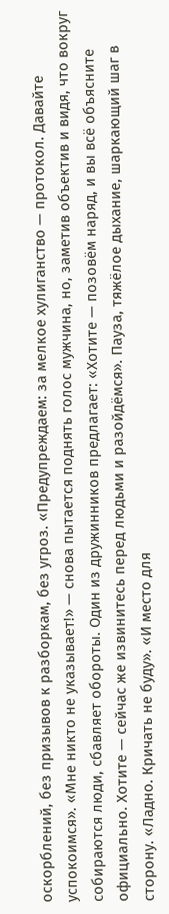оскорблений, без призывов к разборкам, без угроз. «Предупреждаем: за мелкое хулиганство — протокол. Давайте успокоимся». «Мне никто не указывает!» — снова пытается поднять голос мужчина, но, заметив объектив и видя, что вокруг собираются люди, сбавляет обороты. Один из дружинников предлагает: «Хотите — позовём наряд, и вы всё объясните официально. Хотите — сейчас же извинитесь перед людьми и разойдёмся». Пауза, тяжёлое дыхание, шаркающий шаг в сторону. «Ладно. Кричать не буду». «И место для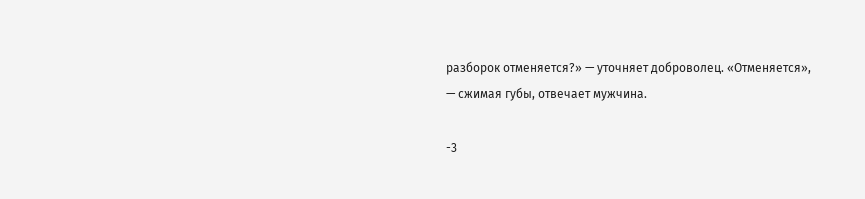разборок отменяется?» — уточняет доброволец. «Отменяется», — сжимая губы, отвечает мужчина.

-3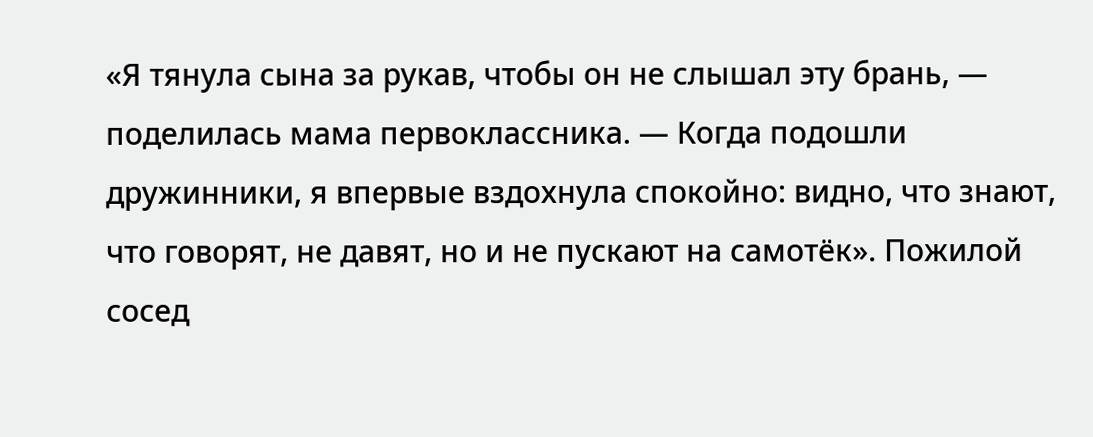«Я тянула сына за рукав, чтобы он не слышал эту брань, — поделилась мама первоклассника. — Когда подошли дружинники, я впервые вздохнула спокойно: видно, что знают, что говорят, не давят, но и не пускают на самотёк». Пожилой сосед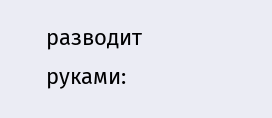разводит руками: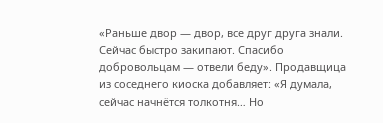«Раньше двор — двор, все друг друга знали. Сейчас быстро закипают. Спасибо добровольцам — отвели беду». Продавщица из соседнего киоска добавляет: «Я думала, сейчас начнётся толкотня… Но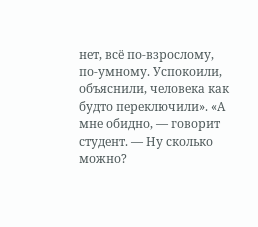нет, всё по‑взрослому, по‑умному. Успокоили, объяснили, человека как будто переключили». «А мне обидно, — говорит студент. — Ну сколько можно?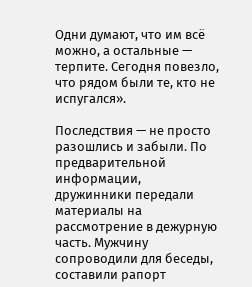Одни думают, что им всё можно, а остальные — терпите. Сегодня повезло, что рядом были те, кто не испугался».

Последствия — не просто разошлись и забыли. По предварительной информации, дружинники передали материалы на рассмотрение в дежурную часть. Мужчину сопроводили для беседы, составили рапорт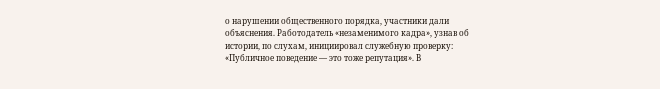о нарушении общественного порядка, участники дали объяснения. Работодатель «незаменимого кадра», узнав об истории, по слухам, инициировал служебную проверку: «Публичное поведение — это тоже репутация». В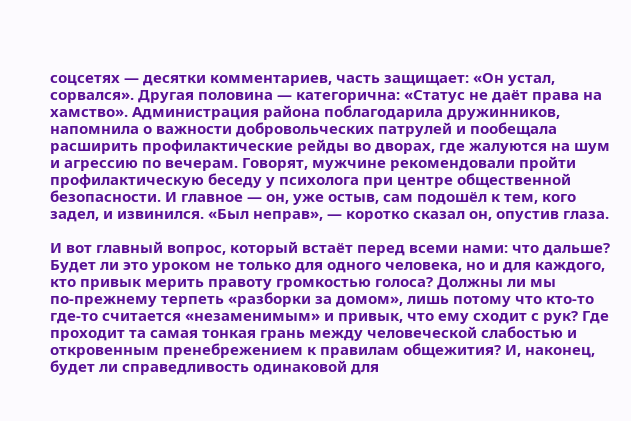соцсетях — десятки комментариев, часть защищает: «Он устал, сорвался». Другая половина — категорична: «Статус не даёт права на хамство». Администрация района поблагодарила дружинников, напомнила о важности добровольческих патрулей и пообещала расширить профилактические рейды во дворах, где жалуются на шум и агрессию по вечерам. Говорят, мужчине рекомендовали пройти профилактическую беседу у психолога при центре общественной безопасности. И главное — он, уже остыв, сам подошёл к тем, кого задел, и извинился. «Был неправ», — коротко сказал он, опустив глаза.

И вот главный вопрос, который встаёт перед всеми нами: что дальше? Будет ли это уроком не только для одного человека, но и для каждого, кто привык мерить правоту громкостью голоса? Должны ли мы по‑прежнему терпеть «разборки за домом», лишь потому что кто‑то где‑то считается «незаменимым» и привык, что ему сходит с рук? Где проходит та самая тонкая грань между человеческой слабостью и откровенным пренебрежением к правилам общежития? И, наконец, будет ли справедливость одинаковой для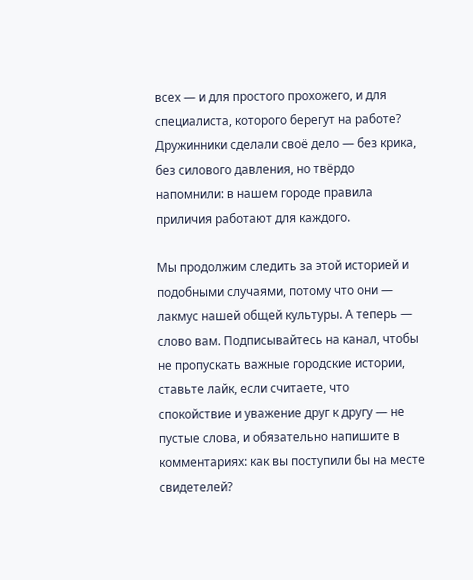всех — и для простого прохожего, и для специалиста, которого берегут на работе? Дружинники сделали своё дело — без крика, без силового давления, но твёрдо напомнили: в нашем городе правила приличия работают для каждого.

Мы продолжим следить за этой историей и подобными случаями, потому что они — лакмус нашей общей культуры. А теперь — слово вам. Подписывайтесь на канал, чтобы не пропускать важные городские истории, ставьте лайк, если считаете, что спокойствие и уважение друг к другу — не пустые слова, и обязательно напишите в комментариях: как вы поступили бы на месте свидетелей?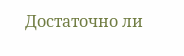Достаточно ли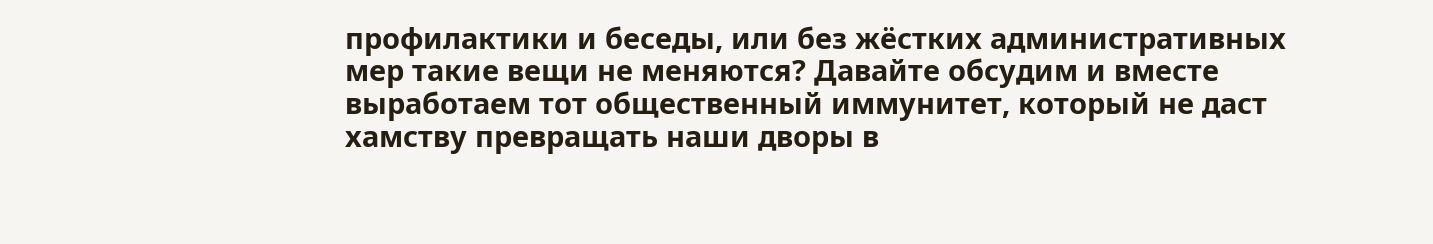профилактики и беседы, или без жёстких административных мер такие вещи не меняются? Давайте обсудим и вместе выработаем тот общественный иммунитет, который не даст хамству превращать наши дворы в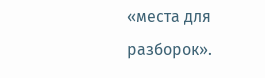«места для разборок».